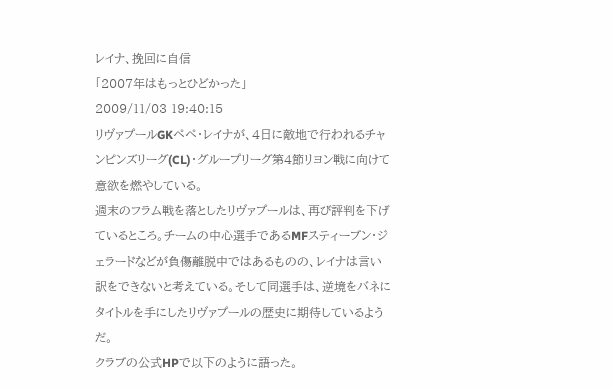レイナ、挽回に自信
「2007年はもっとひどかった」
2009/11/03 19:40:15
リヴァプールGKペペ・レイナが、4日に敵地で行われるチャンピンズリーグ(CL)・グループリーグ第4節リヨン戦に向けて意欲を燃やしている。
週末のフラム戦を落としたリヴァプールは、再び評判を下げているところ。チームの中心選手であるMFスティーブン・ジェラードなどが負傷離脱中ではあるものの、レイナは言い訳をできないと考えている。そして同選手は、逆境をバネにタイトルを手にしたリヴァプールの歴史に期待しているようだ。
クラブの公式HPで以下のように語った。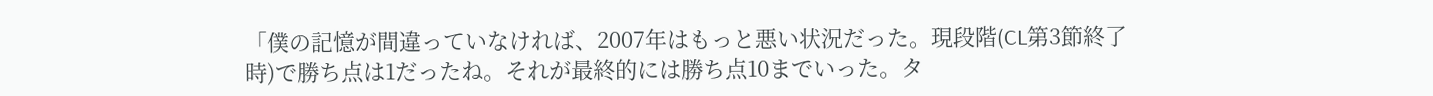「僕の記憶が間違っていなければ、2007年はもっと悪い状況だった。現段階(CL第3節終了時)で勝ち点は1だったね。それが最終的には勝ち点10までいった。タ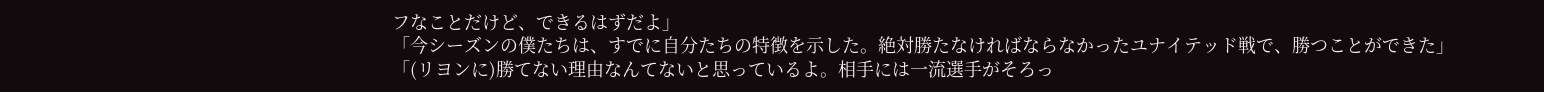フなことだけど、できるはずだよ」
「今シーズンの僕たちは、すでに自分たちの特徴を示した。絶対勝たなければならなかったユナイテッド戦で、勝つことができた」
「(リヨンに)勝てない理由なんてないと思っているよ。相手には一流選手がそろっ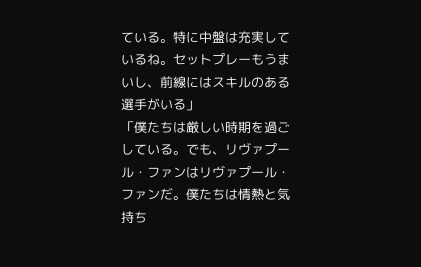ている。特に中盤は充実しているね。セットプレーもうまいし、前線にはスキルのある選手がいる」
「僕たちは厳しい時期を過ごしている。でも、リヴァプール・ファンはリヴァプール・ファンだ。僕たちは情熱と気持ち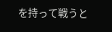を持って戦うと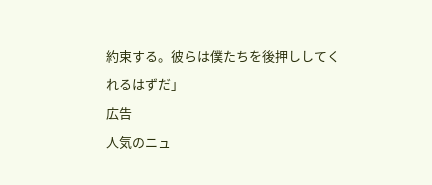約束する。彼らは僕たちを後押ししてくれるはずだ」
広告
人気のニュ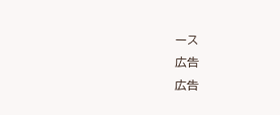ース
広告
広告